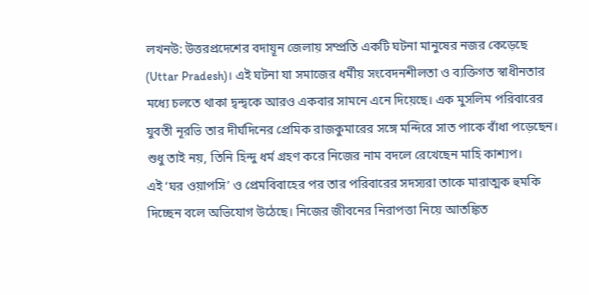লখনউ: উত্তরপ্রদেশের বদায়ূন জেলায় সম্প্রতি একটি ঘটনা মানুষের নজর কেড়েছে (Uttar Pradesh)। এই ঘটনা যা সমাজের ধর্মীয় সংবেদনশীলতা ও ব্যক্তিগত স্বাধীনতার মধ্যে চলতে থাকা দ্বন্দ্বকে আরও একবার সামনে এনে দিয়েছে। এক মুসলিম পরিবারের যুবতী নূরভি তার দীর্ঘদিনের প্রেমিক রাজকুমারের সঙ্গে মন্দিরে সাত পাকে বাঁধা পড়েছেন। শুধু তাই নয়, তিনি হিন্দু ধর্ম গ্রহণ করে নিজের নাম বদলে রেখেছেন মাহি কাশ্যপ।
এই ‘ঘর ওয়াপসি’ ও প্রেমবিবাহের পর তার পরিবারের সদস্যরা তাকে মারাত্মক হুমকি দিচ্ছেন বলে অভিযোগ উঠেছে। নিজের জীবনের নিরাপত্তা নিয়ে আতঙ্কিত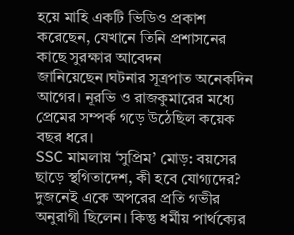হয়ে মাহি একটি ভিডিও প্রকাশ করেছেন, যেখানে তিনি প্রশাসনের কাছে সুরক্ষার আবেদন জানিয়েছেন।ঘটনার সূত্রপাত অনেকদিন আগের। নূরভি ও রাজকুমারের মধ্যে প্রেমের সম্পর্ক গড়ে উঠেছিল কয়েক বছর ধরে।
SSC মামলায় ‘সুপ্রিম’ মোড়: বয়সের ছাড়ে স্থগিতাদেশ, কী হবে যোগ্যদের?
দুজনেই একে অপরের প্রতি গভীর অনুরাগী ছিলেন। কিন্তু ধর্মীয় পার্থক্যের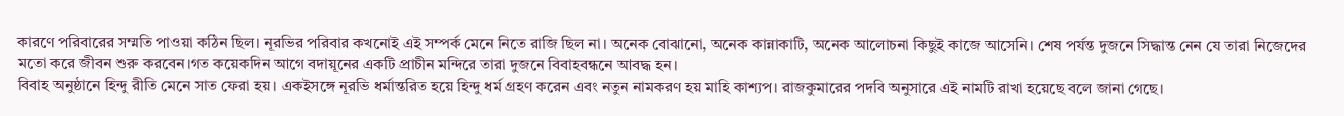কারণে পরিবারের সম্মতি পাওয়া কঠিন ছিল। নূরভির পরিবার কখনোই এই সম্পর্ক মেনে নিতে রাজি ছিল না। অনেক বোঝানো, অনেক কান্নাকাটি, অনেক আলোচনা কিছুই কাজে আসেনি। শেষ পর্যন্ত দুজনে সিদ্ধান্ত নেন যে তারা নিজেদের মতো করে জীবন শুরু করবেন।গত কয়েকদিন আগে বদায়ূনের একটি প্রাচীন মন্দিরে তারা দুজনে বিবাহবন্ধনে আবদ্ধ হন।
বিবাহ অনুষ্ঠানে হিন্দু রীতি মেনে সাত ফেরা হয়। একইসঙ্গে নূরভি ধর্মান্তরিত হয়ে হিন্দু ধর্ম গ্রহণ করেন এবং নতুন নামকরণ হয় মাহি কাশ্যপ। রাজকুমারের পদবি অনুসারে এই নামটি রাখা হয়েছে বলে জানা গেছে।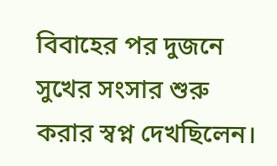বিবাহের পর দুজনে সুখের সংসার শুরু করার স্বপ্ন দেখছিলেন।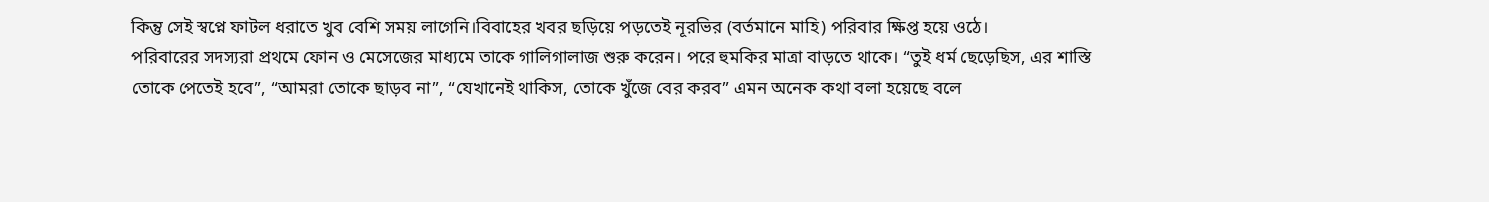কিন্তু সেই স্বপ্নে ফাটল ধরাতে খুব বেশি সময় লাগেনি।বিবাহের খবর ছড়িয়ে পড়তেই নূরভির (বর্তমানে মাহি) পরিবার ক্ষিপ্ত হয়ে ওঠে।
পরিবারের সদস্যরা প্রথমে ফোন ও মেসেজের মাধ্যমে তাকে গালিগালাজ শুরু করেন। পরে হুমকির মাত্রা বাড়তে থাকে। “তুই ধর্ম ছেড়েছিস, এর শাস্তি তোকে পেতেই হবে”, “আমরা তোকে ছাড়ব না”, “যেখানেই থাকিস, তোকে খুঁজে বের করব” এমন অনেক কথা বলা হয়েছে বলে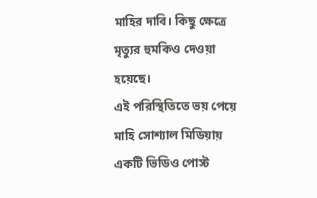মাহির দাবি। কিছু ক্ষেত্রে মৃত্যুর হুমকিও দেওয়া হয়েছে।
এই পরিস্থিতিতে ভয় পেয়ে মাহি সোশ্যাল মিডিয়ায় একটি ভিডিও পোস্ট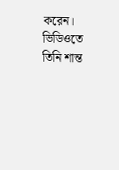করেন। ভিডিওতে তিনি শান্ত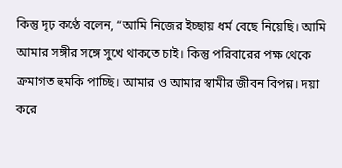কিন্তু দৃঢ় কণ্ঠে বলেন, “আমি নিজের ইচ্ছায় ধর্ম বেছে নিয়েছি। আমি আমার সঙ্গীর সঙ্গে সুখে থাকতে চাই। কিন্তু পরিবারের পক্ষ থেকে ক্রমাগত হুমকি পাচ্ছি। আমার ও আমার স্বামীর জীবন বিপন্ন। দয়া করে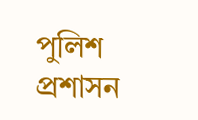পুলিশ প্রশাসন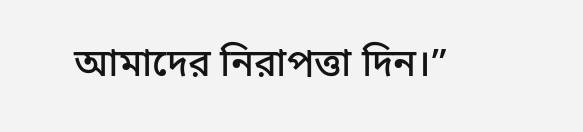আমাদের নিরাপত্তা দিন।”